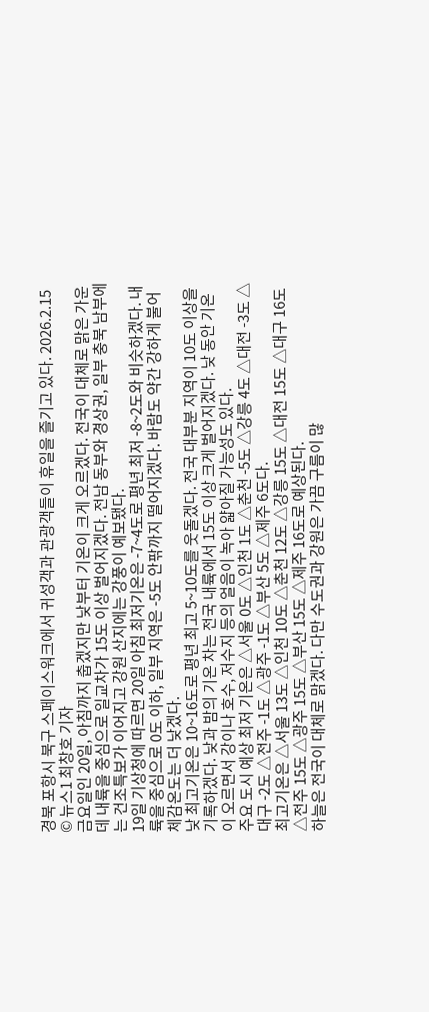경북 포항시 북구 스페이스워크에서 귀성객과 관광객들이 휴일을 즐기고 있다. 2026.2.15 © 뉴스1 최창호 기자
금요일인 20일, 아침까지 춥겠지만 낮부터 기온이 크게 오르겠다. 전국이 대체로 맑은 가운데 내륙을 중심으로 일교차가 15도 이상 벌어지겠다. 전남 동부와 경상권, 일부 충북 남부에는 건조특보가 이어지고 강원 산지에는 강풍이 예보됐다.
19일 기상청에 따르면 20일 아침 최저기온은 -7~4도로 평년 최저 -8~2도와 비슷하겠다. 내륙을 중심으로 0도 이하, 일부 지역은 -5도 안팎까지 떨어지겠다. 바람도 약간 강하게 불어 체감온도는 더 낮겠다.
낮 최고기온은 10~16도로 평년 최고 5~10도를 웃돌겠다. 전국 대부분 지역이 10도 이상을 기록하겠다. 낮과 밤의 기온 차는 전국 내륙에서 15도 이상 크게 벌어지겠다. 낮 동안 기온이 오르면서 강이나 호수, 저수지 등의 얼음이 녹아 얇아질 가능성도 있다.
주요 도시 예상 최저 기온은 △서울 0도 △인천 1도 △춘천 -5도 △강릉 4도 △대전 -3도 △대구 -2도 △전주 -1도 △광주 -1도 △부산 5도 △제주 6도다.
최고기온은 △서울 13도 △인천 10도 △춘천 12도 △강릉 15도 △대전 15도 △대구 16도 △전주 15도 △광주 15도 △부산 15도 △제주 16도로 예상된다.
하늘은 전국이 대체로 맑겠다. 다만 수도권과 강원은 가끔 구름이 많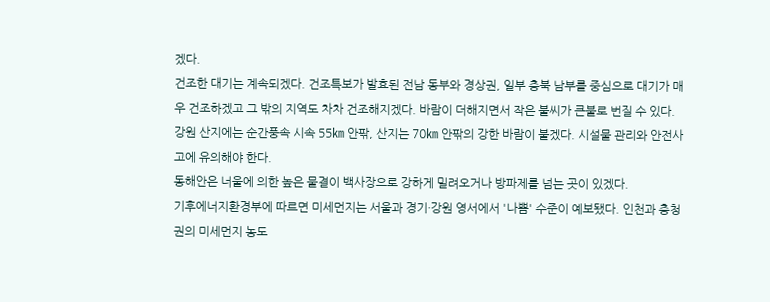겠다.
건조한 대기는 계속되겠다. 건조특보가 발효된 전남 동부와 경상권, 일부 충북 남부를 중심으로 대기가 매우 건조하겠고 그 밖의 지역도 차차 건조해지겠다. 바람이 더해지면서 작은 불씨가 큰불로 번질 수 있다.
강원 산지에는 순간풍속 시속 55㎞ 안팎, 산지는 70㎞ 안팎의 강한 바람이 불겠다. 시설물 관리와 안전사고에 유의해야 한다.
동해안은 너울에 의한 높은 물결이 백사장으로 강하게 밀려오거나 방파제를 넘는 곳이 있겠다.
기후에너지환경부에 따르면 미세먼지는 서울과 경기·강원 영서에서 '나쁨' 수준이 예보됐다. 인천과 충청권의 미세먼지 농도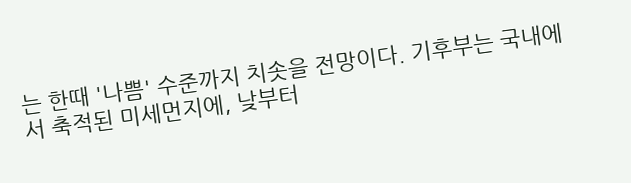는 한때 '나쁨' 수준까지 치솟을 전망이다. 기후부는 국내에서 축적된 미세먼지에, 낮부터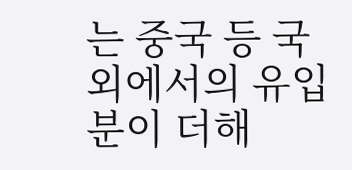는 중국 등 국외에서의 유입분이 더해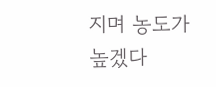지며 농도가 높겠다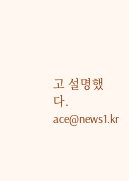고 설명했다.
ace@news1.kr